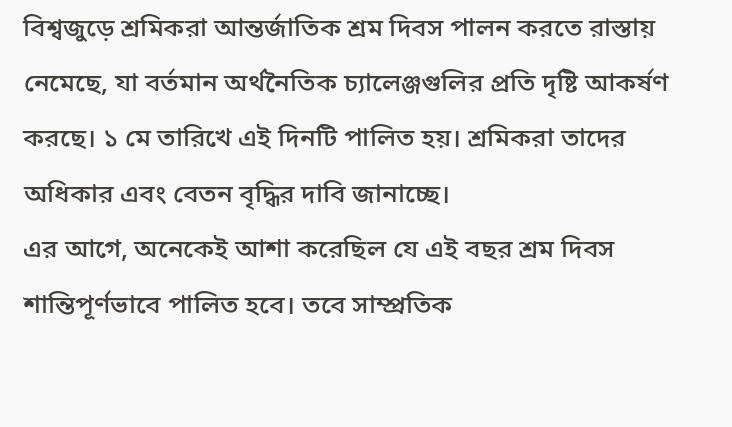বিশ্বজুড়ে শ্রমিকরা আন্তর্জাতিক শ্রম দিবস পালন করতে রাস্তায় নেমেছে, যা বর্তমান অর্থনৈতিক চ্যালেঞ্জগুলির প্রতি দৃষ্টি আকর্ষণ করছে। ১ মে তারিখে এই দিনটি পালিত হয়। শ্রমিকরা তাদের অধিকার এবং বেতন বৃদ্ধির দাবি জানাচ্ছে।
এর আগে, অনেকেই আশা করেছিল যে এই বছর শ্রম দিবস শান্তিপূর্ণভাবে পালিত হবে। তবে সাম্প্রতিক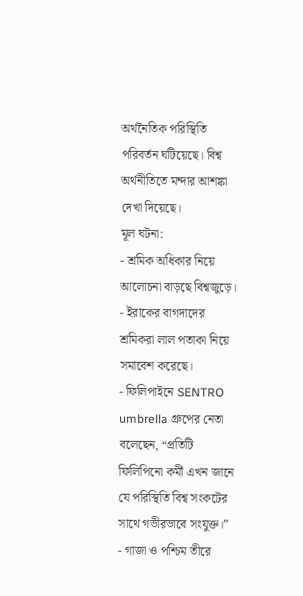অর্থনৈতিক পরিস্থিতি পরিবর্তন ঘটিয়েছে। বিশ্ব অর্থনীতিতে মন্দার আশঙ্কা দেখা দিয়েছে।
মূল ঘটনা:
- শ্রমিক অধিকার নিয়ে আলোচনা বাড়ছে বিশ্বজুড়ে।
- ইরাকের বাগদাদের শ্রমিকরা লাল পতাকা নিয়ে সমাবেশ করেছে।
- ফিলিপাইনে SENTRO umbrella গ্রুপের নেতা বলেছেন, “প্রতিটি ফিলিপিনো কর্মী এখন জানে যে পরিস্থিতি বিশ্ব সংকটের সাথে গভীরভাবে সংযুক্ত।”
- গাজা ও পশ্চিম তীরে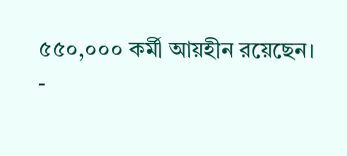৫৫০,০০০ কর্মী আয়হীন রয়েছেন।
-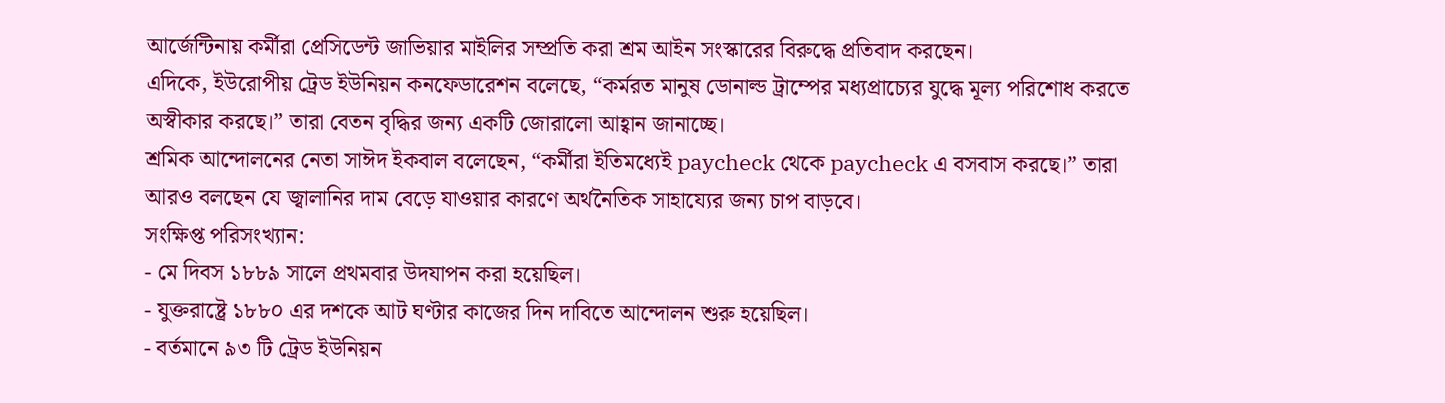আর্জেন্টিনায় কর্মীরা প্রেসিডেন্ট জাভিয়ার মাইলির সম্প্রতি করা শ্রম আইন সংস্কারের বিরুদ্ধে প্রতিবাদ করছেন।
এদিকে, ইউরোপীয় ট্রেড ইউনিয়ন কনফেডারেশন বলেছে, “কর্মরত মানুষ ডোনাল্ড ট্রাম্পের মধ্যপ্রাচ্যের যুদ্ধে মূল্য পরিশোধ করতে অস্বীকার করছে।” তারা বেতন বৃদ্ধির জন্য একটি জোরালো আহ্বান জানাচ্ছে।
শ্রমিক আন্দোলনের নেতা সাঈদ ইকবাল বলেছেন, “কর্মীরা ইতিমধ্যেই paycheck থেকে paycheck এ বসবাস করছে।” তারা আরও বলছেন যে জ্বালানির দাম বেড়ে যাওয়ার কারণে অর্থনৈতিক সাহায্যের জন্য চাপ বাড়বে।
সংক্ষিপ্ত পরিসংখ্যান:
- মে দিবস ১৮৮৯ সালে প্রথমবার উদযাপন করা হয়েছিল।
- যুক্তরাষ্ট্রে ১৮৮০ এর দশকে আট ঘণ্টার কাজের দিন দাবিতে আন্দোলন শুরু হয়েছিল।
- বর্তমানে ৯৩ টি ট্রেড ইউনিয়ন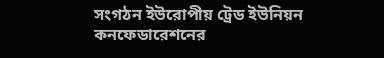সংগঠন ইউরোপীয় ট্রেড ইউনিয়ন কনফেডারেশনের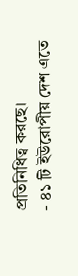প্রতিনিধিত্ব করছে।
- ৪১ টি ইউরোপীয় দেশ এতে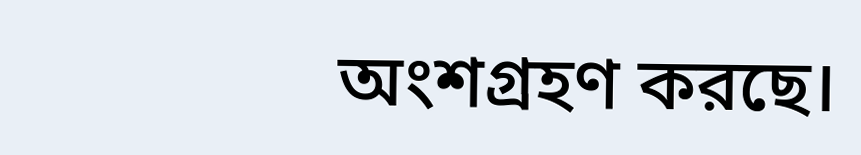অংশগ্রহণ করছে।